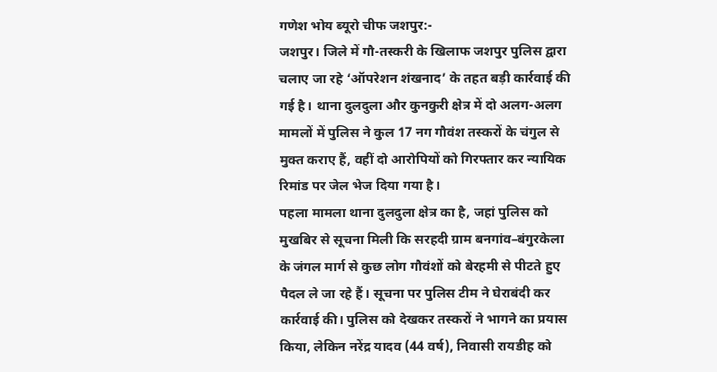गणेश भोय ब्यूरो चीफ जशपुर:-
जशपुर। जिले में गौ-तस्करी के खिलाफ जशपुर पुलिस द्वारा चलाए जा रहे ‘ऑपरेशन शंखनाद’ के तहत बड़ी कार्रवाई की गई है। थाना दुलदुला और कुनकुरी क्षेत्र में दो अलग-अलग मामलों में पुलिस ने कुल 17 नग गौवंश तस्करों के चंगुल से मुक्त कराए हैं, वहीं दो आरोपियों को गिरफ्तार कर न्यायिक रिमांड पर जेल भेज दिया गया है।
पहला मामला थाना दुलदुला क्षेत्र का है, जहां पुलिस को मुखबिर से सूचना मिली कि सरहदी ग्राम बनगांव–बंगुरकेला के जंगल मार्ग से कुछ लोग गौवंशों को बेरहमी से पीटते हुए पैदल ले जा रहे हैं। सूचना पर पुलिस टीम ने घेराबंदी कर कार्रवाई की। पुलिस को देखकर तस्करों ने भागने का प्रयास किया, लेकिन नरेंद्र यादव (44 वर्ष), निवासी रायडीह को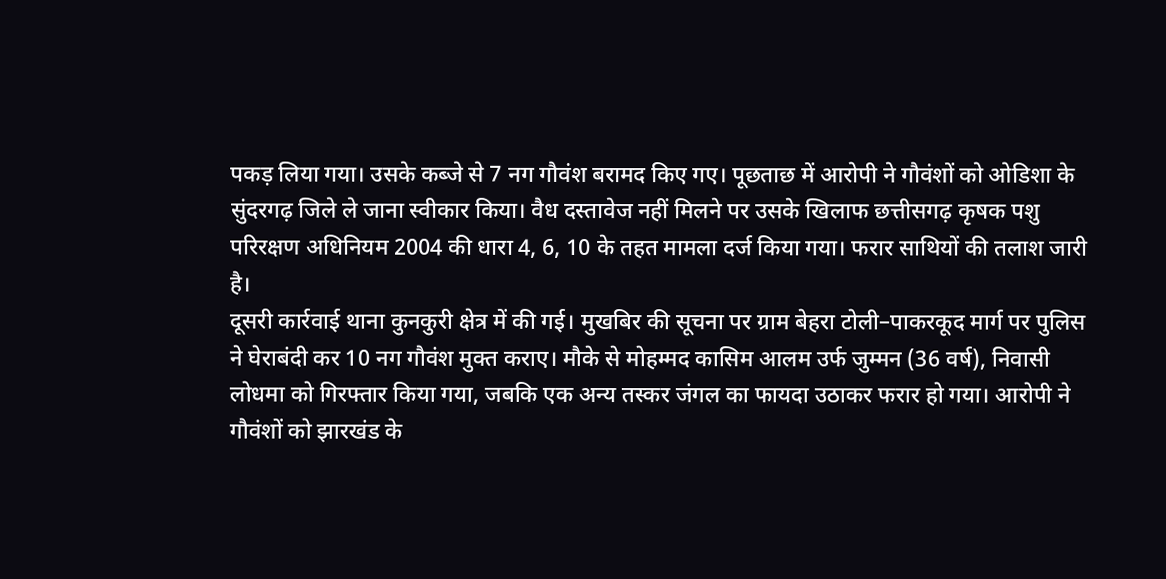पकड़ लिया गया। उसके कब्जे से 7 नग गौवंश बरामद किए गए। पूछताछ में आरोपी ने गौवंशों को ओडिशा के सुंदरगढ़ जिले ले जाना स्वीकार किया। वैध दस्तावेज नहीं मिलने पर उसके खिलाफ छत्तीसगढ़ कृषक पशु परिरक्षण अधिनियम 2004 की धारा 4, 6, 10 के तहत मामला दर्ज किया गया। फरार साथियों की तलाश जारी है।
दूसरी कार्रवाई थाना कुनकुरी क्षेत्र में की गई। मुखबिर की सूचना पर ग्राम बेहरा टोली–पाकरकूद मार्ग पर पुलिस ने घेराबंदी कर 10 नग गौवंश मुक्त कराए। मौके से मोहम्मद कासिम आलम उर्फ जुम्मन (36 वर्ष), निवासी लोधमा को गिरफ्तार किया गया, जबकि एक अन्य तस्कर जंगल का फायदा उठाकर फरार हो गया। आरोपी ने गौवंशों को झारखंड के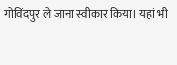गोविंदपुर ले जाना स्वीकार किया। यहां भी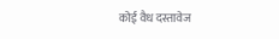कोई वैध दस्तावेज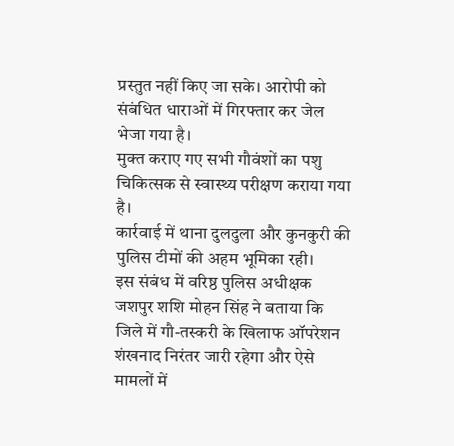प्रस्तुत नहीं किए जा सके। आरोपी को संबंधित धाराओं में गिरफ्तार कर जेल भेजा गया है।
मुक्त कराए गए सभी गौवंशों का पशु चिकित्सक से स्वास्थ्य परीक्षण कराया गया है।
कार्रवाई में थाना दुलदुला और कुनकुरी की पुलिस टीमों की अहम भूमिका रही।
इस संबंध में वरिष्ठ पुलिस अधीक्षक जशपुर शशि मोहन सिंह ने बताया कि जिले में गौ-तस्करी के खिलाफ ऑपरेशन शंखनाद निरंतर जारी रहेगा और ऐसे मामलों में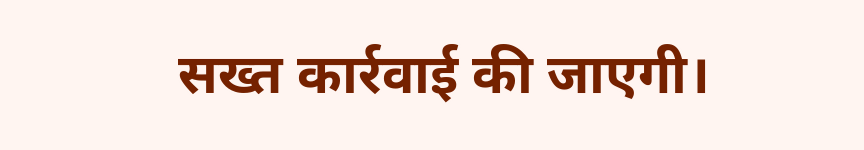सख्त कार्रवाई की जाएगी।